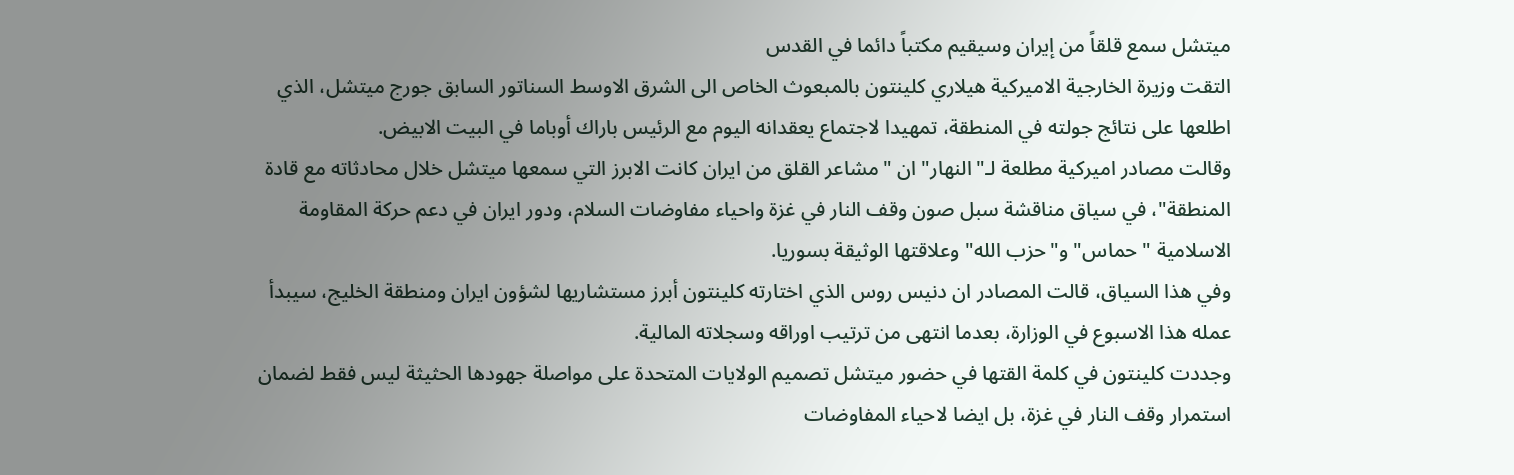ميتشل سمع قلقاً من إيران وسيقيم مكتباً دائما في القدس
التقت وزيرة الخارجية الاميركية هيلاري كلينتون بالمبعوث الخاص الى الشرق الاوسط السناتور السابق جورج ميتشل، الذي اطلعها على نتائج جولته في المنطقة، تمهيدا لاجتماع يعقدانه اليوم مع الرئيس باراك أوباما في البيت الابيض.
وقالت مصادر اميركية مطلعة لـ"النهار" ان "مشاعر القلق من ايران كانت الابرز التي سمعها ميتشل خلال محادثاته مع قادة المنطقة"، في سياق مناقشة سبل صون وقف النار في غزة واحياء مفاوضات السلام، ودور ايران في دعم حركة المقاومة الاسلامية "حماس" و"حزب الله" وعلاقتها الوثيقة بسوريا.
وفي هذا السياق، قالت المصادر ان دنيس روس الذي اختارته كلينتون أبرز مستشاريها لشؤون ايران ومنطقة الخليج، سيبدأ عمله هذا الاسبوع في الوزارة، بعدما انتهى من ترتيب اوراقه وسجلاته المالية.
وجددت كلينتون في كلمة القتها في حضور ميتشل تصميم الولايات المتحدة على مواصلة جهودها الحثيثة ليس فقط لضمان استمرار وقف النار في غزة، بل ايضا لاحياء المفاوضات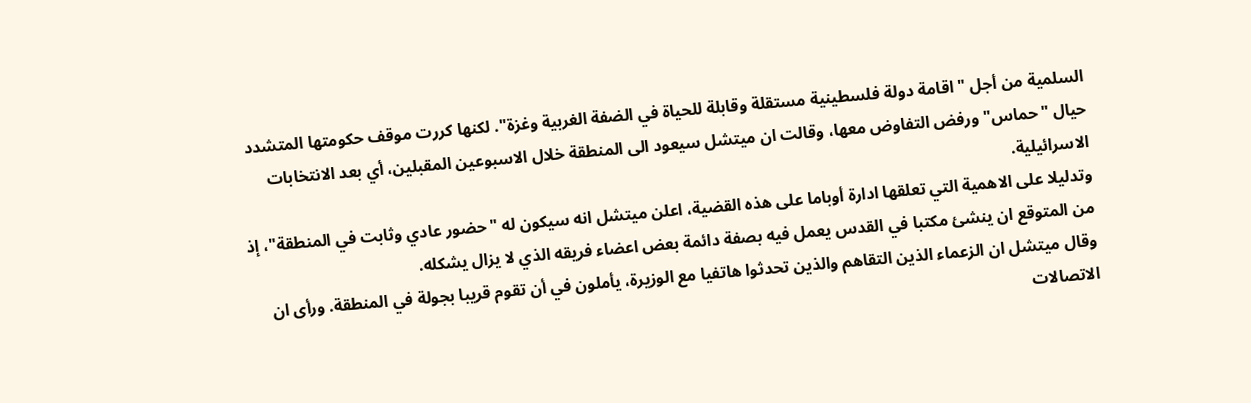السلمية من أجل " اقامة دولة فلسطينية مستقلة وقابلة للحياة في الضفة الغربية وغزة". لكنها كررت موقف حكومتها المتشدد حيال "حماس" ورفض التفاوض معها، وقالت ان ميتشل سيعود الى المنطقة خلال الاسبوعين المقبلين، أي بعد الانتخابات الاسرائيلية.
وتدليلا على الاهمية التي تعلقها ادارة أوباما على هذه القضية، اعلن ميتشل انه سيكون له "حضور عادي وثابت في المنطقة"، إذ من المتوقع ان ينشئ مكتبا في القدس يعمل فيه بصفة دائمة بعض اعضاء فريقه الذي لا يزال يشكله.
وقال ميتشل ان الزعماء الذين التقاهم والذين تحدثوا هاتفيا مع الوزيرة، يأملون في أن تقوم قريبا بجولة في المنطقة. ورأى ان الاتصالات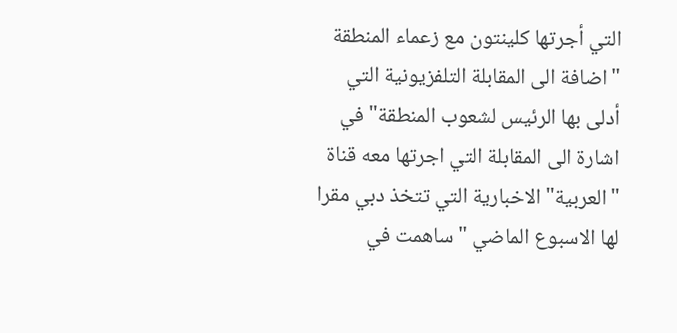التي أجرتها كلينتون مع زعماء المنطقة "اضافة الى المقابلة التلفزيونية التي أدلى بها الرئيس لشعوب المنطقة" في اشارة الى المقابلة التي اجرتها معه قناة "العربية" الاخبارية التي تتخذ دبي مقرا لها الاسبوع الماضي "ساهمت في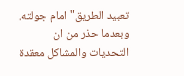تعبيد الطريق" امام جولته.
وبعدما حذر من ان التحديات والمشاكل معقدة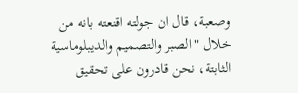وصعبة، قال ان جولته اقنعته بانه من خلال "الصبر والتصميم والديبلوماسية الثابتة، نحن قادرون على تحقيق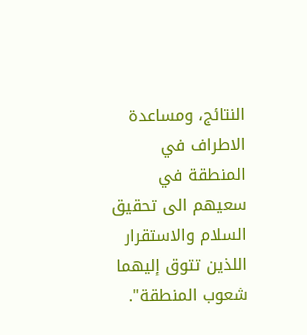النتائج، ومساعدة الاطراف في المنطقة في سعيهم الى تحقيق السلام والاستقرار اللذين تتوق إليهما شعوب المنطقة".